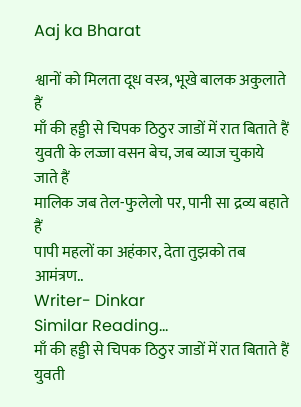Aaj ka Bharat

श्वानों को मिलता दूध वस्त्र, भूखे बालक अकुलाते हैं
माँ की हड्डी से चिपक ठिठुर जाडों में रात बिताते हैं
युवती के लज्जा वसन बेच, जब व्याज चुकाये जाते हैं
मालिक जब तेल-फुलेलो पर, पानी सा द्रव्य बहाते हैं
पापी महलों का अहंकार, देता तुझको तब आमंत्रण..
Writer- Dinkar
Similar Reading...
माँ की हड्डी से चिपक ठिठुर जाडों में रात बिताते हैं
युवती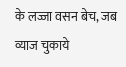के लज्जा वसन बेच, जब व्याज चुकाये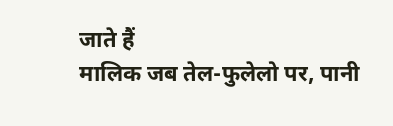जाते हैं
मालिक जब तेल-फुलेलो पर, पानी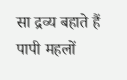सा द्रव्य बहाते हैं
पापी महलों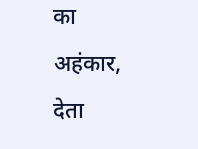का अहंकार, देता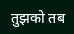तुझको तब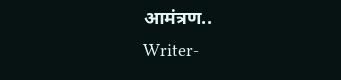आमंत्रण..
Writer-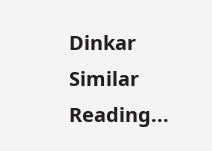Dinkar
Similar Reading...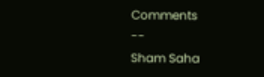Comments
--
Sham Saha